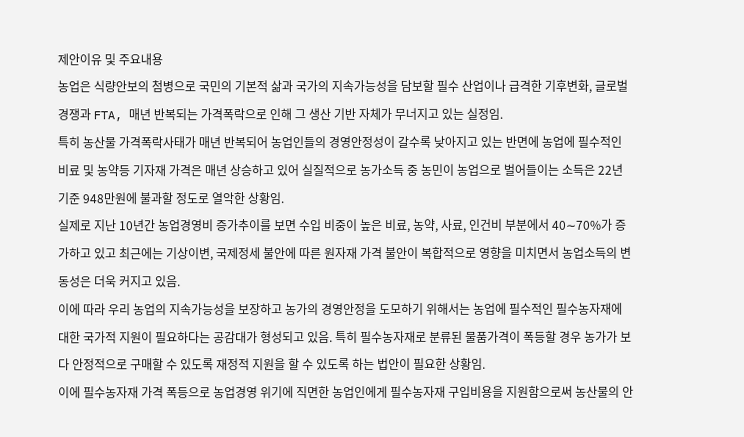제안이유 및 주요내용
농업은 식량안보의 첨병으로 국민의 기본적 삶과 국가의 지속가능성을 담보할 필수 산업이나 급격한 기후변화, 글로벌 경쟁과 FTA, 매년 반복되는 가격폭락으로 인해 그 생산 기반 자체가 무너지고 있는 실정임.
특히 농산물 가격폭락사태가 매년 반복되어 농업인들의 경영안정성이 갈수록 낮아지고 있는 반면에 농업에 필수적인 비료 및 농약등 기자재 가격은 매년 상승하고 있어 실질적으로 농가소득 중 농민이 농업으로 벌어들이는 소득은 22년 기준 948만원에 불과할 정도로 열악한 상황임.
실제로 지난 10년간 농업경영비 증가추이를 보면 수입 비중이 높은 비료, 농약, 사료, 인건비 부분에서 40∼70%가 증가하고 있고 최근에는 기상이변, 국제정세 불안에 따른 원자재 가격 불안이 복합적으로 영향을 미치면서 농업소득의 변동성은 더욱 커지고 있음.
이에 따라 우리 농업의 지속가능성을 보장하고 농가의 경영안정을 도모하기 위해서는 농업에 필수적인 필수농자재에 대한 국가적 지원이 필요하다는 공감대가 형성되고 있음. 특히 필수농자재로 분류된 물품가격이 폭등할 경우 농가가 보다 안정적으로 구매할 수 있도록 재정적 지원을 할 수 있도록 하는 법안이 필요한 상황임.
이에 필수농자재 가격 폭등으로 농업경영 위기에 직면한 농업인에게 필수농자재 구입비용을 지원함으로써 농산물의 안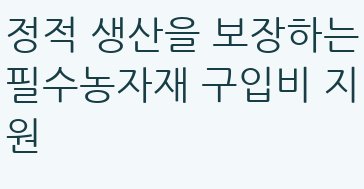정적 생산을 보장하는 필수농자재 구입비 지원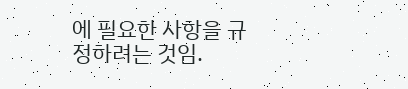에 필요한 사항을 규정하려는 것임.